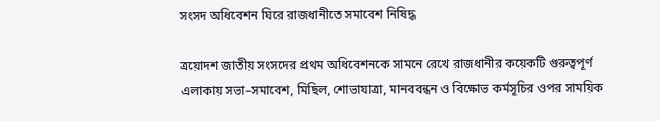সংসদ অধিবেশন ঘিরে রাজধানীতে সমাবেশ নিষিদ্ধ

ত্রয়োদশ জাতীয় সংসদের প্রথম অধিবেশনকে সামনে রেখে রাজধানীর কয়েকটি গুরুত্বপূর্ণ এলাকায় সভা–সমাবেশ, মিছিল, শোভাযাত্রা, মানববন্ধন ও বিক্ষোভ কর্মসূচির ওপর সাময়িক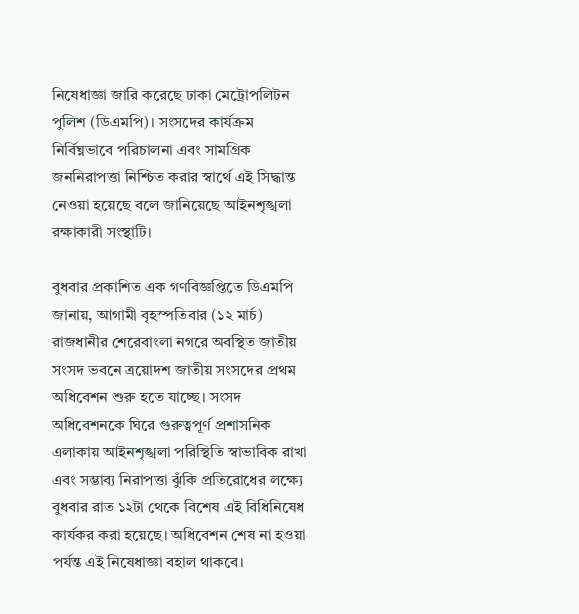নিষেধাজ্ঞা জারি করেছে ঢাকা মেট্রোপলিটন পুলিশ (ডিএমপি)। সংসদের কার্যক্রম নির্বিঘ্নভাবে পরিচালনা এবং সামগ্রিক জননিরাপত্তা নিশ্চিত করার স্বার্থে এই সিদ্ধান্ত নেওয়া হয়েছে বলে জানিয়েছে আইনশৃঙ্খলা রক্ষাকারী সংস্থাটি।

বুধবার প্রকাশিত এক গণবিজ্ঞপ্তিতে ডিএমপি জানায়, আগামী বৃহস্পতিবার (১২ মার্চ) রাজধানীর শেরেবাংলা নগরে অবস্থিত জাতীয় সংসদ ভবনে ত্রয়োদশ জাতীয় সংসদের প্রথম অধিবেশন শুরু হতে যাচ্ছে। সংসদ অধিবেশনকে ঘিরে গুরুত্বপূর্ণ প্রশাসনিক এলাকায় আইনশৃঙ্খলা পরিস্থিতি স্বাভাবিক রাখা এবং সম্ভাব্য নিরাপত্তা ঝুঁকি প্রতিরোধের লক্ষ্যে বুধবার রাত ১২টা থেকে বিশেষ এই বিধিনিষেধ কার্যকর করা হয়েছে। অধিবেশন শেষ না হওয়া পর্যন্ত এই নিষেধাজ্ঞা বহাল থাকবে।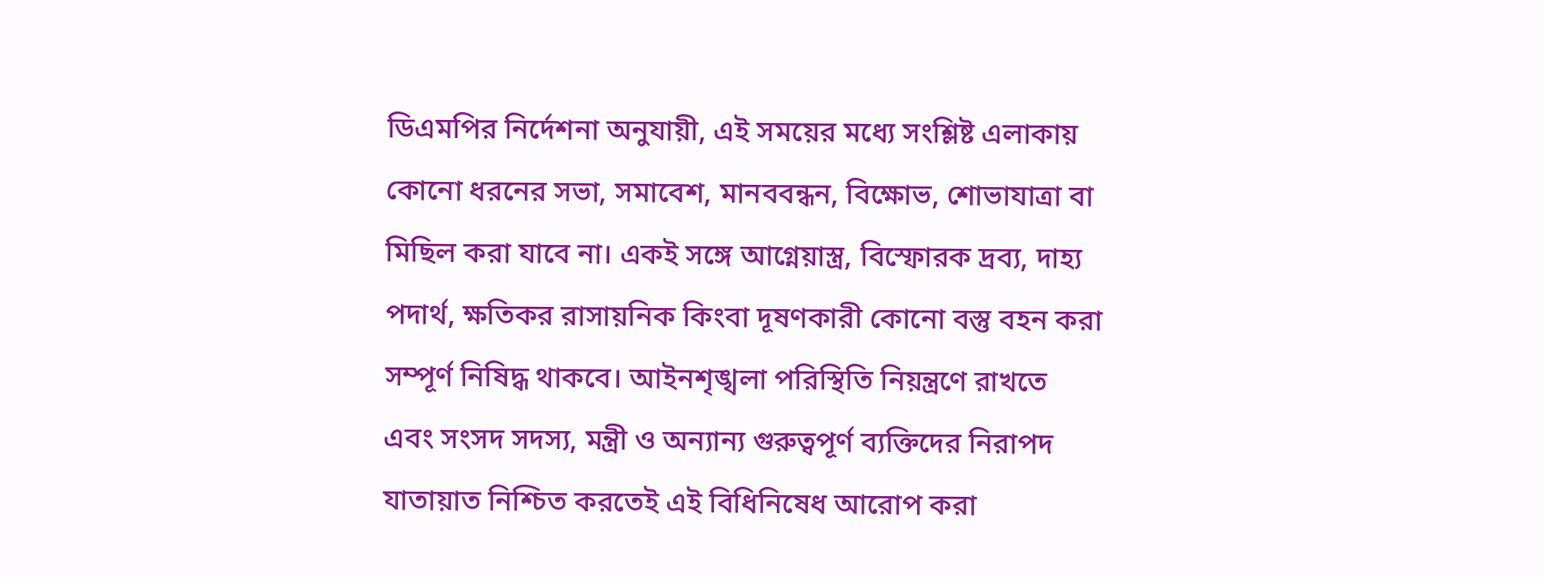ডিএমপির নির্দেশনা অনুযায়ী, এই সময়ের মধ্যে সংশ্লিষ্ট এলাকায় কোনো ধরনের সভা, সমাবেশ, মানববন্ধন, বিক্ষোভ, শোভাযাত্রা বা মিছিল করা যাবে না। একই সঙ্গে আগ্নেয়াস্ত্র, বিস্ফোরক দ্রব্য, দাহ্য পদার্থ, ক্ষতিকর রাসায়নিক কিংবা দূষণকারী কোনো বস্তু বহন করা সম্পূর্ণ নিষিদ্ধ থাকবে। আইনশৃঙ্খলা পরিস্থিতি নিয়ন্ত্রণে রাখতে এবং সংসদ সদস্য, মন্ত্রী ও অন্যান্য গুরুত্বপূর্ণ ব্যক্তিদের নিরাপদ যাতায়াত নিশ্চিত করতেই এই বিধিনিষেধ আরোপ করা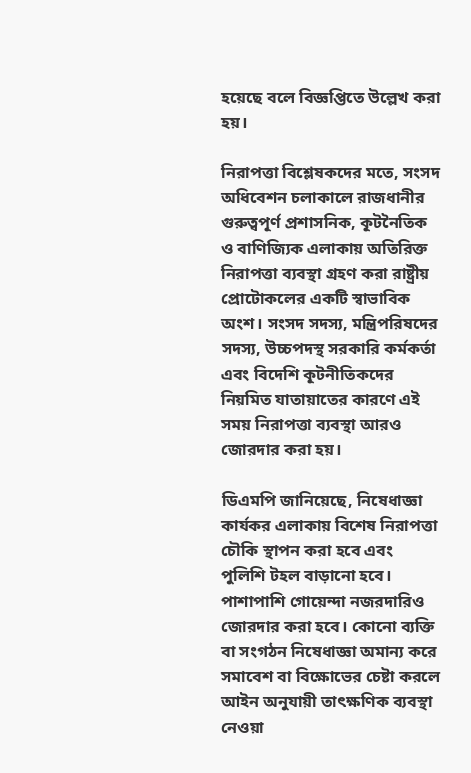হয়েছে বলে বিজ্ঞপ্তিতে উল্লেখ করা হয়।

নিরাপত্তা বিশ্লেষকদের মতে, সংসদ অধিবেশন চলাকালে রাজধানীর গুরুত্বপূর্ণ প্রশাসনিক, কূটনৈতিক ও বাণিজ্যিক এলাকায় অতিরিক্ত নিরাপত্তা ব্যবস্থা গ্রহণ করা রাষ্ট্রীয় প্রোটোকলের একটি স্বাভাবিক অংশ। সংসদ সদস্য, মন্ত্রিপরিষদের সদস্য, উচ্চপদস্থ সরকারি কর্মকর্তা এবং বিদেশি কূটনীতিকদের নিয়মিত যাতায়াতের কারণে এই সময় নিরাপত্তা ব্যবস্থা আরও জোরদার করা হয়।

ডিএমপি জানিয়েছে, নিষেধাজ্ঞা কার্যকর এলাকায় বিশেষ নিরাপত্তা চৌকি স্থাপন করা হবে এবং পুলিশি টহল বাড়ানো হবে। পাশাপাশি গোয়েন্দা নজরদারিও জোরদার করা হবে। কোনো ব্যক্তি বা সংগঠন নিষেধাজ্ঞা অমান্য করে সমাবেশ বা বিক্ষোভের চেষ্টা করলে আইন অনুযায়ী তাৎক্ষণিক ব্যবস্থা নেওয়া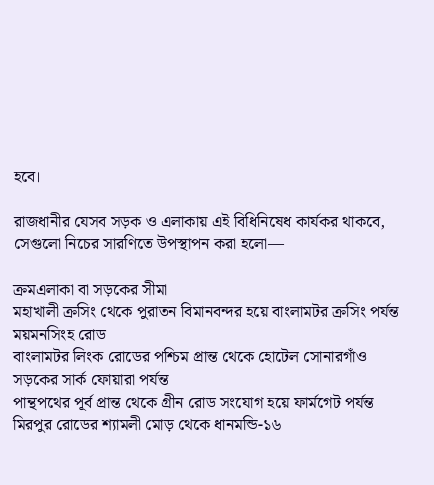হবে।

রাজধানীর যেসব সড়ক ও এলাকায় এই বিধিনিষেধ কার্যকর থাকবে, সেগুলো নিচের সারণিতে উপস্থাপন করা হলো—

ক্রমএলাকা বা সড়কের সীমা
মহাখালী ক্রসিং থেকে পুরাতন বিমানবন্দর হয়ে বাংলামটর ক্রসিং পর্যন্ত ময়মনসিংহ রোড
বাংলামটর লিংক রোডের পশ্চিম প্রান্ত থেকে হোটেল সোনারগাঁও সড়কের সার্ক ফোয়ারা পর্যন্ত
পান্থপথের পূর্ব প্রান্ত থেকে গ্রীন রোড সংযোগ হয়ে ফার্মগেট পর্যন্ত
মিরপুর রোডের শ্যামলী মোড় থেকে ধানমন্ডি-১৬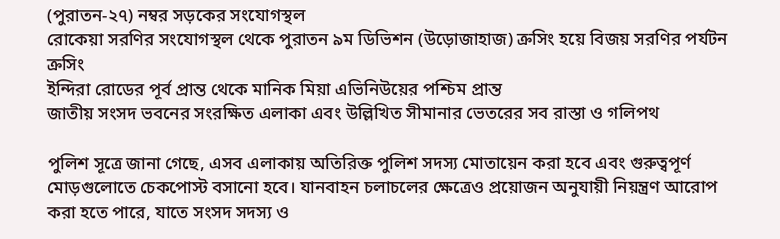(পুরাতন-২৭) নম্বর সড়কের সংযোগস্থল
রোকেয়া সরণির সংযোগস্থল থেকে পুরাতন ৯ম ডিভিশন (উড়োজাহাজ) ক্রসিং হয়ে বিজয় সরণির পর্যটন ক্রসিং
ইন্দিরা রোডের পূর্ব প্রান্ত থেকে মানিক মিয়া এভিনিউয়ের পশ্চিম প্রান্ত
জাতীয় সংসদ ভবনের সংরক্ষিত এলাকা এবং উল্লিখিত সীমানার ভেতরের সব রাস্তা ও গলিপথ

পুলিশ সূত্রে জানা গেছে, এসব এলাকায় অতিরিক্ত পুলিশ সদস্য মোতায়েন করা হবে এবং গুরুত্বপূর্ণ মোড়গুলোতে চেকপোস্ট বসানো হবে। যানবাহন চলাচলের ক্ষেত্রেও প্রয়োজন অনুযায়ী নিয়ন্ত্রণ আরোপ করা হতে পারে, যাতে সংসদ সদস্য ও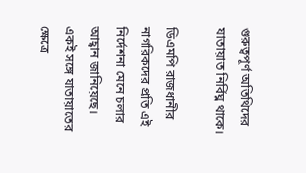গুরুত্বপূর্ণ অতিথিদের যাতায়াত নির্বিঘ্ন থাকে।

ডিএমপি রাজধানীর নাগরিকদের প্রতি এই নির্দেশনা মেনে চলার আহ্বান জানিয়েছে। একই সঙ্গে যাতায়াতের ক্ষেত্রে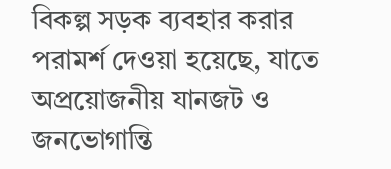বিকল্প সড়ক ব্যবহার করার পরামর্শ দেওয়া হয়েছে, যাতে অপ্রয়োজনীয় যানজট ও জনভোগান্তি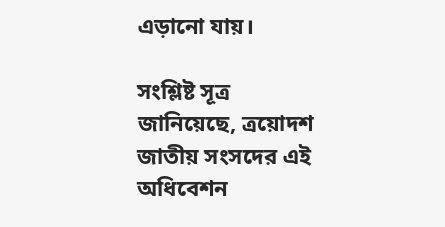এড়ানো যায়।

সংশ্লিষ্ট সূত্র জানিয়েছে, ত্রয়োদশ জাতীয় সংসদের এই অধিবেশন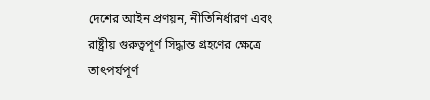দেশের আইন প্রণয়ন, নীতিনির্ধারণ এবং রাষ্ট্রীয় গুরুত্বপূর্ণ সিদ্ধান্ত গ্রহণের ক্ষেত্রে তাৎপর্যপূর্ণ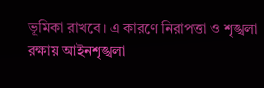ভূমিকা রাখবে। এ কারণে নিরাপত্তা ও শৃঙ্খলা রক্ষায় আইনশৃঙ্খলা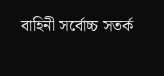বাহিনী সর্বোচ্চ সতর্ক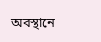অবস্থানে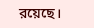রয়েছে।